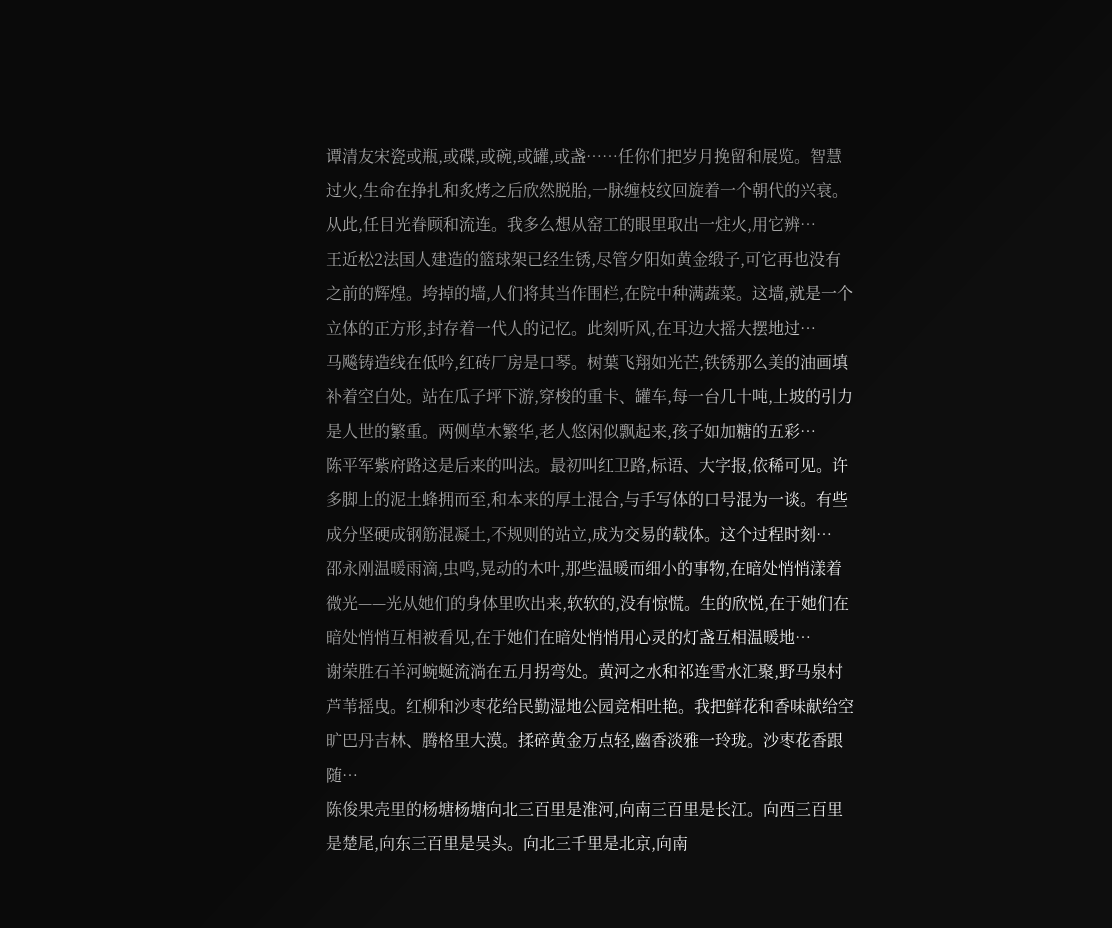谭清友宋瓷或瓶,或碟,或碗,或罐,或盏……任你们把岁月挽留和展览。智慧过火,生命在挣扎和炙烤之后欣然脱胎,一脉缠枝纹回旋着一个朝代的兴衰。从此,任目光眷顾和流连。我多么想从窑工的眼里取出一炷火,用它辨…
王近松2法国人建造的篮球架已经生锈,尽管夕阳如黄金缎子,可它再也没有之前的辉煌。垮掉的墙,人们将其当作围栏,在院中种满蔬菜。这墙,就是一个立体的正方形,封存着一代人的记忆。此刻听风,在耳边大摇大摆地过…
马飚铸造线在低吟,红砖厂房是口琴。树葉飞翔如光芒,铁锈那么美的油画填补着空白处。站在瓜子坪下游,穿梭的重卡、罐车,每一台几十吨,上坡的引力是人世的繁重。两侧草木繁华,老人悠闲似飘起来,孩子如加糖的五彩…
陈平军紫府路这是后来的叫法。最初叫红卫路,标语、大字报,依稀可见。许多脚上的泥土蜂拥而至,和本来的厚土混合,与手写体的口号混为一谈。有些成分坚硬成钢筋混凝土,不规则的站立,成为交易的载体。这个过程时刻…
邵永刚温暖雨滴,虫鸣,晃动的木叶,那些温暖而细小的事物,在暗处悄悄漾着微光——光从她们的身体里吹出来,软软的,没有惊慌。生的欣悦,在于她们在暗处悄悄互相被看见,在于她们在暗处悄悄用心灵的灯盏互相温暖地…
谢荣胜石羊河蜿蜒流淌在五月拐弯处。黄河之水和祁连雪水汇聚,野马泉村芦苇摇曳。红柳和沙枣花给民勤湿地公园竞相吐艳。我把鲜花和香味献给空旷巴丹吉林、腾格里大漠。揉碎黄金万点轻,幽香淡雅一玲珑。沙枣花香跟随…
陈俊果壳里的杨塘杨塘向北三百里是淮河,向南三百里是长江。向西三百里是楚尾,向东三百里是吴头。向北三千里是北京,向南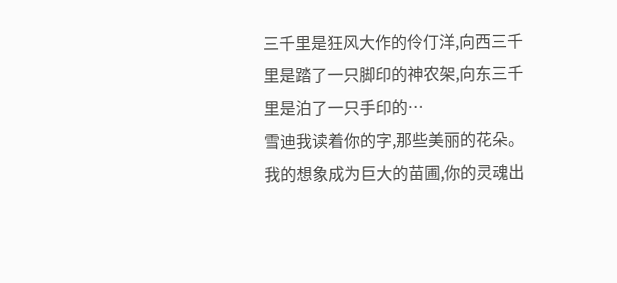三千里是狂风大作的伶仃洋,向西三千里是踏了一只脚印的神农架,向东三千里是泊了一只手印的…
雪迪我读着你的字,那些美丽的花朵。我的想象成为巨大的苗圃,你的灵魂出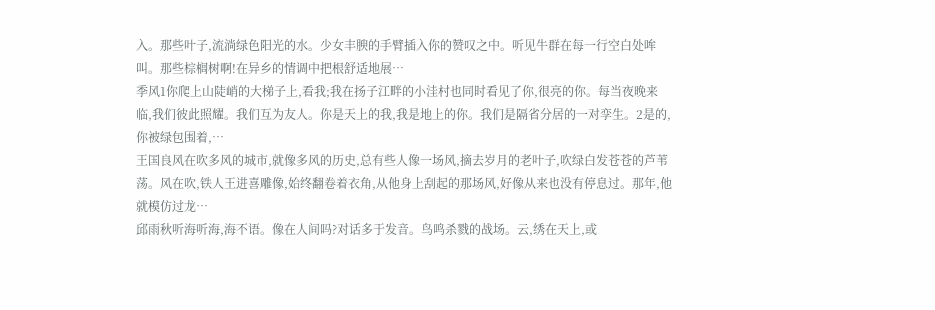入。那些叶子,流淌绿色阳光的水。少女丰腴的手臂插入你的赞叹之中。听见牛群在每一行空白处哞叫。那些棕榈树啊!在异乡的情调中把根舒适地展…
季风1你爬上山陡峭的大梯子上,看我;我在扬子江畔的小洼村也同时看见了你,很亮的你。每当夜晚来临,我们彼此照耀。我们互为友人。你是天上的我,我是地上的你。我们是隔省分居的一对孪生。2是的,你被绿包围着,…
王国良风在吹多风的城市,就像多风的历史,总有些人像一场风,摘去岁月的老叶子,吹绿白发苍苍的芦苇荡。风在吹,铁人王进喜雕像,始终翻卷着衣角,从他身上刮起的那场风,好像从来也没有停息过。那年,他就模仿过龙…
邱雨秋听海听海,海不语。像在人间吗?对话多于发音。鸟鸣杀戮的战场。云,绣在天上,或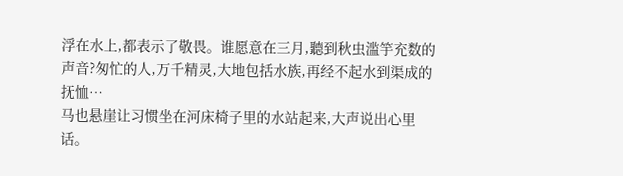浮在水上,都表示了敬畏。谁愿意在三月,聽到秋虫滥竽充数的声音?匆忙的人,万千精灵,大地包括水族,再经不起水到渠成的抚恤…
马也悬崖让习惯坐在河床椅子里的水站起来,大声说出心里话。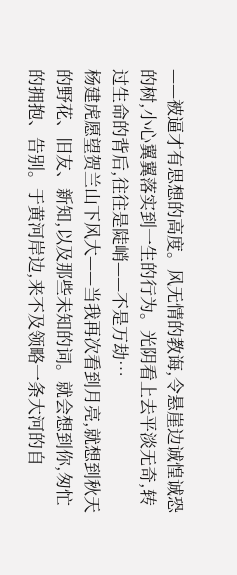——被逼才有思想的高度。风无情的教诲,令悬崖边诚惶诚恐的树,小心翼翼落实到一生的行为。光阴看上去平淡无奇,转过生命的背后,往往是陡峭——不是万劫…
杨建虎愿望贺兰山下风大——当我再次看到月亮,就想到秋天的野花、旧友、新知,以及那些未知的词。就会想到你,匆忙的拥抱、告别。于黄河岸边,来不及领略一条大河的自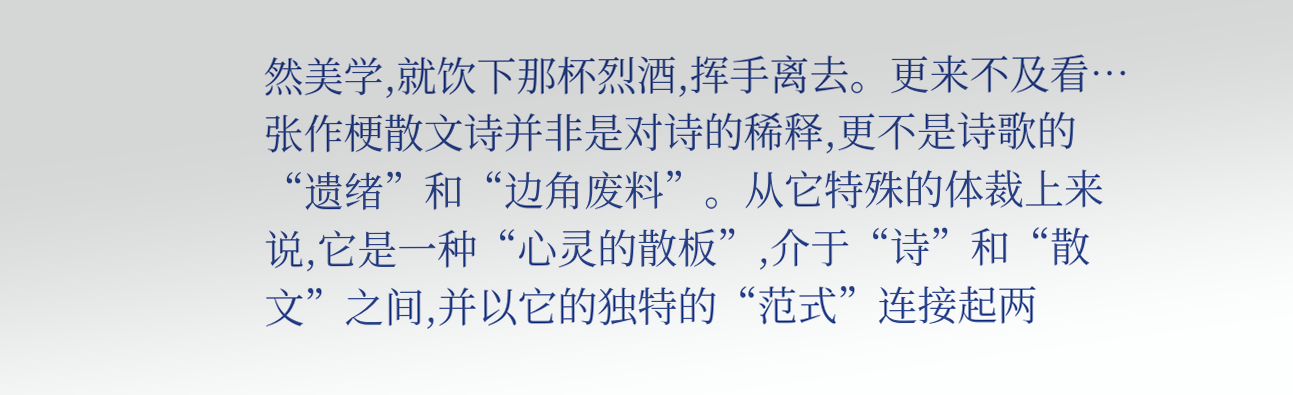然美学,就饮下那杯烈酒,挥手离去。更来不及看…
张作梗散文诗并非是对诗的稀释,更不是诗歌的“遗绪”和“边角废料”。从它特殊的体裁上来说,它是一种“心灵的散板”,介于“诗”和“散文”之间,并以它的独特的“范式”连接起两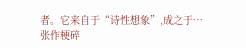者。它来自于“诗性想象”,成之于…
张作梗碎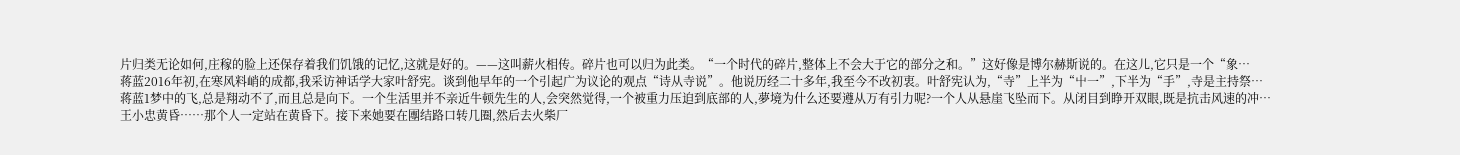片归类无论如何,庄稼的脸上还保存着我们饥饿的记忆,这就是好的。——这叫薪火相传。碎片也可以归为此类。“一个时代的碎片,整体上不会大于它的部分之和。”这好像是博尔赫斯说的。在这儿,它只是一个“象…
蒋蓝2016年初,在寒风料峭的成都,我采访神话学大家叶舒宪。谈到他早年的一个引起广为议论的观点“诗从寺说”。他说历经二十多年,我至今不改初衷。叶舒宪认为,“寺”上半为“屮一”,下半为“手”,寺是主持祭…
蒋蓝1梦中的飞,总是翔动不了,而且总是向下。一个生活里并不亲近牛顿先生的人,会突然觉得,一个被重力压迫到底部的人,夢境为什么还要遵从万有引力呢?一个人从悬崖飞坠而下。从闭目到睁开双眼,既是抗击风速的冲…
王小忠黄昏……那个人一定站在黄昏下。接下来她要在團结路口转几圈,然后去火柴厂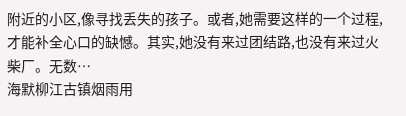附近的小区,像寻找丢失的孩子。或者,她需要这样的一个过程,才能补全心口的缺憾。其实,她没有来过团结路,也没有来过火柴厂。无数…
海默柳江古镇烟雨用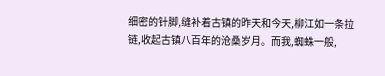细密的针脚,缝补着古镇的昨天和今天,柳江如一条拉链,收起古镇八百年的沧桑岁月。而我,蜘蛛一般,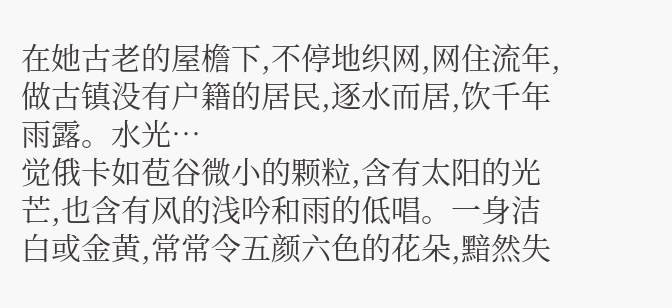在她古老的屋檐下,不停地织网,网住流年,做古镇没有户籍的居民,逐水而居,饮千年雨露。水光…
觉俄卡如苞谷微小的颗粒,含有太阳的光芒,也含有风的浅吟和雨的低唱。一身洁白或金黄,常常令五颜六色的花朵,黯然失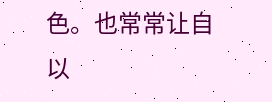色。也常常让自以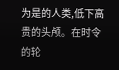为是的人类,低下高贵的头颅。在时令的轮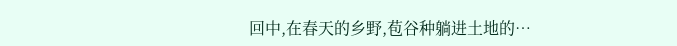回中,在春天的乡野,苞谷种躺进土地的…